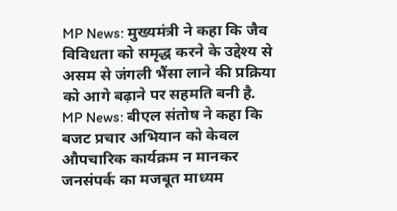MP News: मुख्यमंत्री ने कहा कि जैव विविधता को समृद्ध करने के उद्देश्य से असम से जंगली भैंसा लाने की प्रक्रिया को आगे बढ़ाने पर सहमति बनी है.
MP News: बीएल संतोष ने कहा कि बजट प्रचार अभियान को केवल औपचारिक कार्यक्रम न मानकर जनसंपर्क का मजबूत माध्यम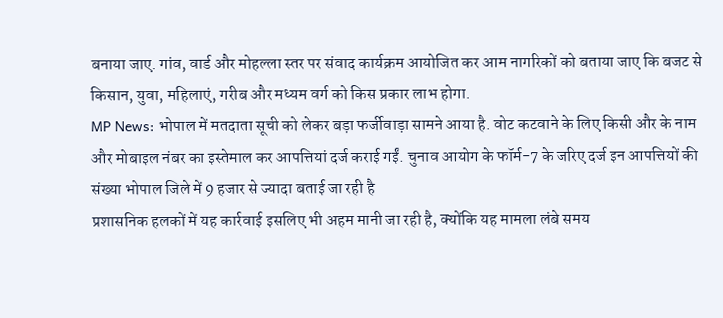बनाया जाए. गांव, वार्ड और मोहल्ला स्तर पर संवाद कार्यक्रम आयोजित कर आम नागरिकों को बताया जाए कि बजट से किसान, युवा, महिलाएं, गरीब और मध्यम वर्ग को किस प्रकार लाभ होगा.
MP News: भोपाल में मतदाता सूची को लेकर बड़ा फर्जीवाड़ा सामने आया है. वोट कटवाने के लिए किसी और के नाम और मोबाइल नंबर का इस्तेमाल कर आपत्तियां दर्ज कराई गईं. चुनाव आयोग के फॉर्म-7 के जरिए दर्ज इन आपत्तियों की संख्या भोपाल जिले में 9 हजार से ज्यादा बताई जा रही है
प्रशासनिक हलकों में यह कार्रवाई इसलिए भी अहम मानी जा रही है, क्योंकि यह मामला लंबे समय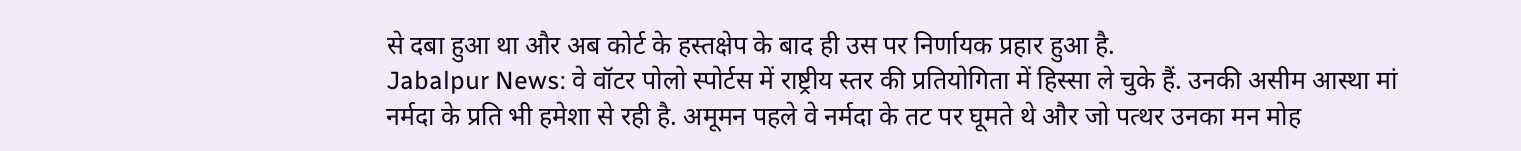से दबा हुआ था और अब कोर्ट के हस्तक्षेप के बाद ही उस पर निर्णायक प्रहार हुआ है.
Jabalpur News: वे वॉटर पोलो स्पोर्टस में राष्ट्रीय स्तर की प्रतियोगिता में हिस्सा ले चुके हैं. उनकी असीम आस्था मां नर्मदा के प्रति भी हमेशा से रही है. अमूमन पहले वे नर्मदा के तट पर घूमते थे और जो पत्थर उनका मन मोह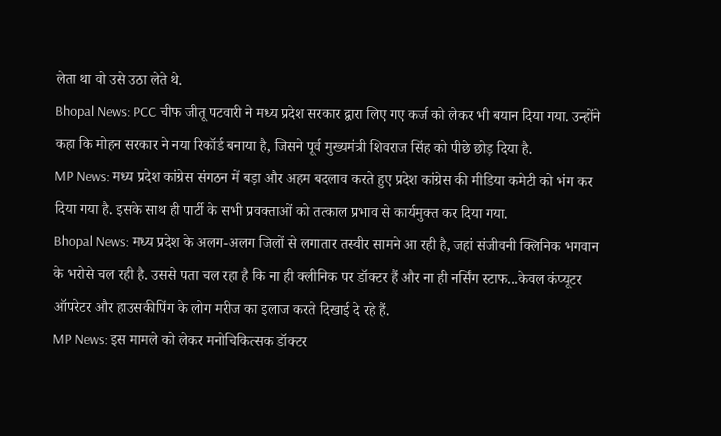लेता था वो उसे उठा लेते थे.
Bhopal News: PCC चीफ जीतू पटवारी ने मध्य प्रदेश सरकार द्वारा लिए गए कर्ज को लेकर भी बयान दिया गया. उन्होंने कहा कि मोहन सरकार ने नया रिकॉर्ड बनाया है, जिसने पूर्व मुख्यमंत्री शिवराज सिंह को पीछे छोड़ दिया है.
MP News: मध्य प्रदेश कांग्रेस संगठन में बड़ा और अहम बदलाव करते हुए प्रदेश कांग्रेस की मीडिया कमेटी को भंग कर दिया गया है. इसके साथ ही पार्टी के सभी प्रवक्ताओं को तत्काल प्रभाव से कार्यमुक्त कर दिया गया.
Bhopal News: मध्य प्रदेश के अलग-अलग जिलों से लगातार तस्वीर सामने आ रही है, जहां संजीवनी क्लिनिक भगवान के भरोसे चल रही है. उससे पता चल रहा है कि ना ही क्लीनिक पर डॉक्टर हैं और ना ही नर्सिंग स्टाफ...केवल कंप्यूटर ऑपरेटर और हाउसकीपिंग के लोग मरीज का इलाज करते दिखाई दे रहे हैं.
MP News: इस मामले को लेकर मनोचिकित्सक डॉक्टर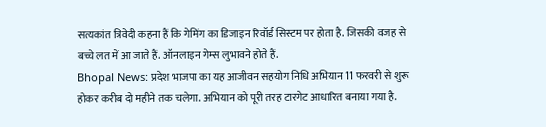सत्यकांत त्रिवेदी कहना हैं कि गेमिंग का डिजाइन रिवॉर्ड सिस्टम पर होता है. जिसकी वजह से बच्चे लत में आ जाते हैं. ऑनलाइन गेम्स लुभावने होते हैं.
Bhopal News: प्रदेश भाजपा का यह आजीवन सहयोग निधि अभियान 11 फरवरी से शुरू होकर करीब दो महीने तक चलेगा. अभियान को पूरी तरह टारगेट आधारित बनाया गया है.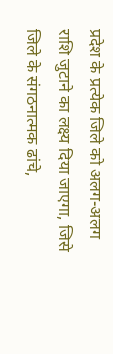प्रदेश के प्रत्येक जिले को अलग-अलग राशि जुटाने का लक्ष्य दिया जाएगा, जिसे जिले के संगठनात्मक ढांचे,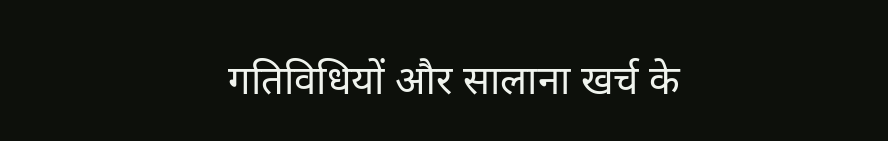गतिविधियों और सालाना खर्च के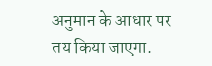अनुमान के आधार पर तय किया जाएगा.